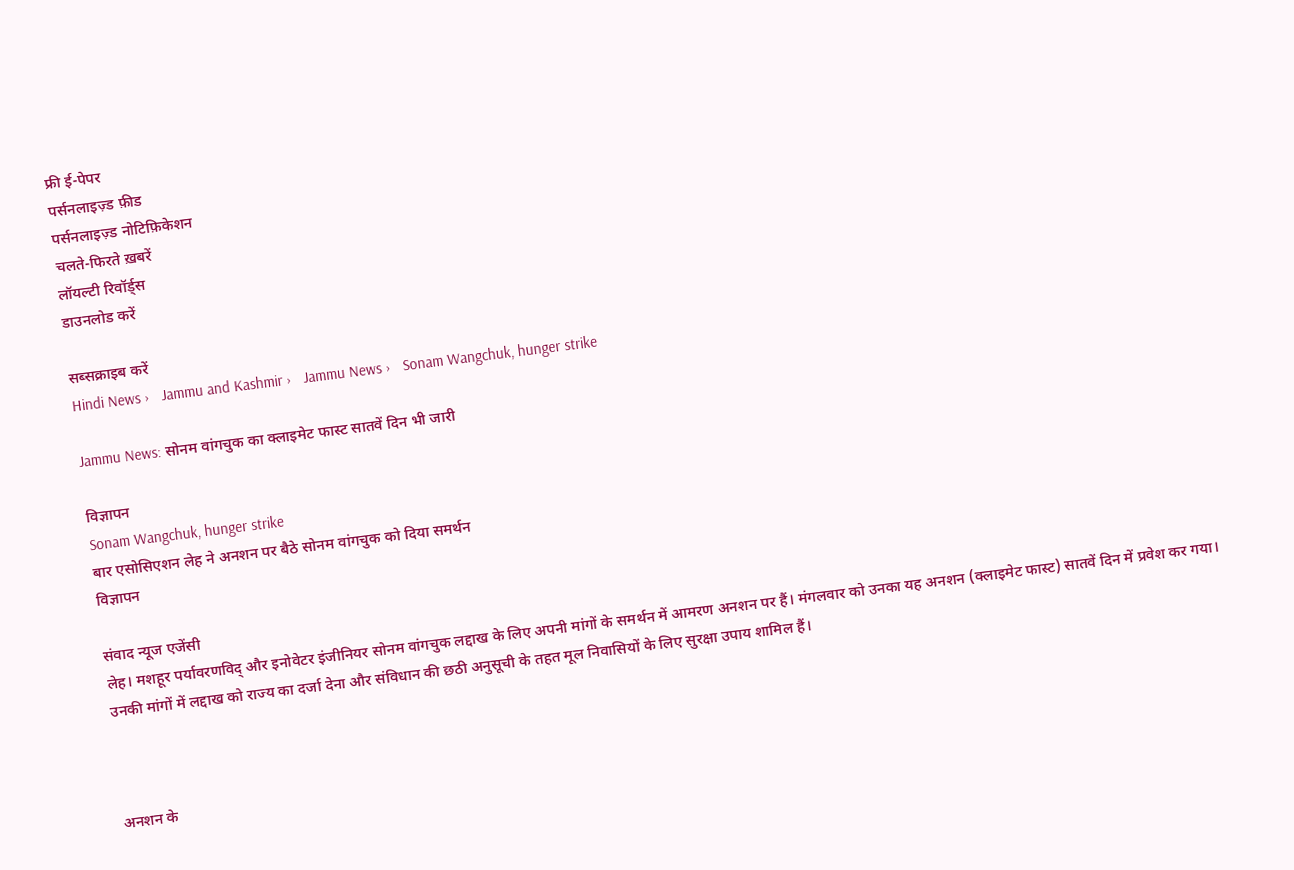फ्री ई-पेपर
पर्सनलाइज़्ड फ़ीड
पर्सनलाइज़्ड नोटिफ़िकेशन
चलते-फिरते ख़बरें
लॉयल्टी रिवॉर्ड्स
डाउनलोड करें

सब्सक्राइब करें
Hindi News ›   Jammu and Kashmir ›   Jammu News ›   Sonam Wangchuk, hunger strike

Jammu News: सोनम वांगचुक का क्लाइमेट फास्ट सातवें दिन भी जारी

विज्ञापन
Sonam Wangchuk, hunger strike
बार एसोसिएशन लेह ने अनशन पर बैठे सोनम वांगचुक को दिया समर्थन
विज्ञापन

संवाद न्यूज एजेंसी
लेह। मशहूर पर्यावरणविद् और इनोवेटर इंजीनियर सोनम वांगचुक लद्दाख के लिए अपनी मांगों के समर्थन में आमरण अनशन पर हैं। मंगलवार को उनका यह अनशन (क्लाइमेट फास्ट) सातवें दिन में प्रवेश कर गया। उनकी मांगों में लद्दाख को राज्य का दर्जा देना और संविधान की छठी अनुसूची के तहत मूल निवासियों के लिए सुरक्षा उपाय शामिल हैं।



अनशन के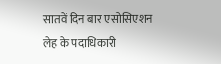सातवें दिन बार एसोसिएशन लेह के पदाधिकारी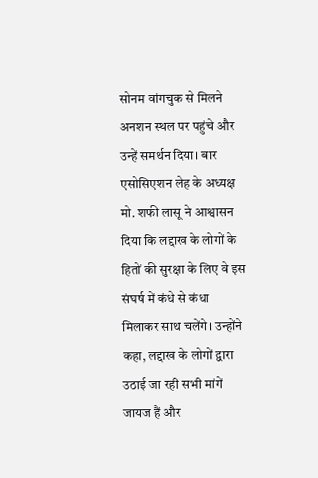सोनम वांगचुक से मिलने अनशन स्थल पर पहुंचे और उन्हें समर्थन दिया। बार एसोसिएशन लेह के अध्यक्ष मो. शफी लासू ने आश्वासन दिया कि लद्दाख के लोगों के हितों की सुरक्षा के लिए वे इस संघर्ष में कंधे से कंधा मिलाकर साथ चलेंगे। उन्होंने कहा, लद्दाख के लोगों द्वारा उठाई जा रही सभी मांगें जायज हैं और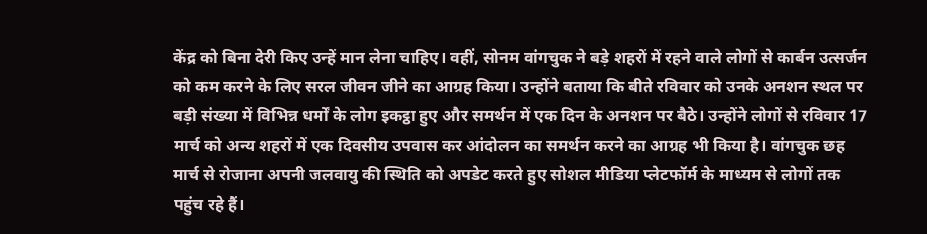केंद्र को बिना देरी किए उन्हें मान लेना चाहिए। वहीं, सोनम वांगचुक ने बड़े शहरों में रहने वाले लोगों से कार्बन उत्सर्जन को कम करने के लिए सरल जीवन जीने का आग्रह किया। उन्होंने बताया कि बीते रविवार को उनके अनशन स्थल पर बड़ी संख्या में विभिन्न धर्मों के लोग इकट्ठा हुए और समर्थन में एक दिन के अनशन पर बैठे। उन्होंने लोगों से रविवार 17 मार्च को अन्य शहरों में एक दिवसीय उपवास कर आंदोलन का समर्थन करने का आग्रह भी किया है। वांगचुक छह मार्च से रोजाना अपनी जलवायु की स्थिति को अपडेट करते हुए सोशल मीडिया प्लेटफॉर्म के माध्यम से लोगों तक पहुंच रहे हैं।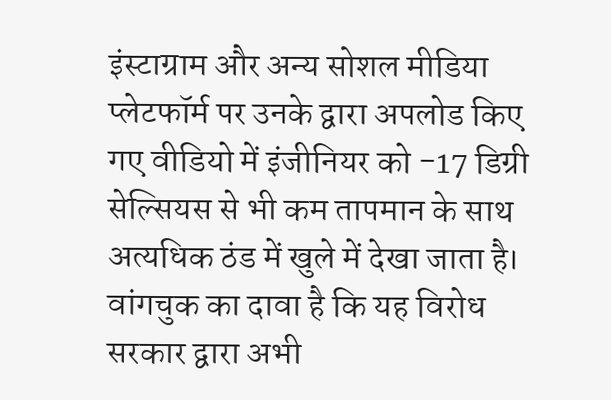इंस्टाग्राम और अन्य सोशल मीडिया प्लेटफॉर्म पर उनके द्वारा अपलोड किए गए वीडियो में इंजीनियर को -17 डिग्री सेल्सियस से भी कम तापमान के साथ अत्यधिक ठंड में खुले में देखा जाता है। वांगचुक का दावा है कि यह विरोध सरकार द्वारा अभी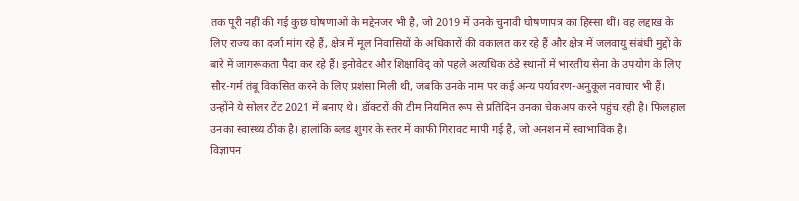तक पूरी नहीं की गई कुछ घोषणाओं के मद्देनजर भी है, जो 2019 में उनके चुनावी घोषणापत्र का हिस्सा थीं। वह लद्दाख के लिए राज्य का दर्जा मांग रहे हैं, क्षेत्र में मूल निवासियों के अधिकारों की वकालत कर रहे हैं और क्षेत्र में जलवायु संबंधी मुद्दों के बारे में जागरूकता पैदा कर रहे हैं। इनोवेटर और शिक्षाविद् को पहले अत्यधिक ठंडे स्थानों में भारतीय सेना के उपयोग के लिए सौर-गर्म तंबू विकसित करने के लिए प्रशंसा मिली थी, जबकि उनके नाम पर कई अन्य पर्यावरण-अनुकूल नवाचार भी हैं। उन्होंने ये सोलर टेंट 2021 में बनाए थे। डॉक्टरों की टीम नियमित रूप से प्रतिदिन उनका चेकअप करने पहुंच रही है। फिलहाल उनका स्वास्थ्य ठीक है। हालांकि ब्लड शुगर के स्तर में काफी गिरावट मापी गई है, जो अनशन में स्वाभाविक है।
विज्ञापन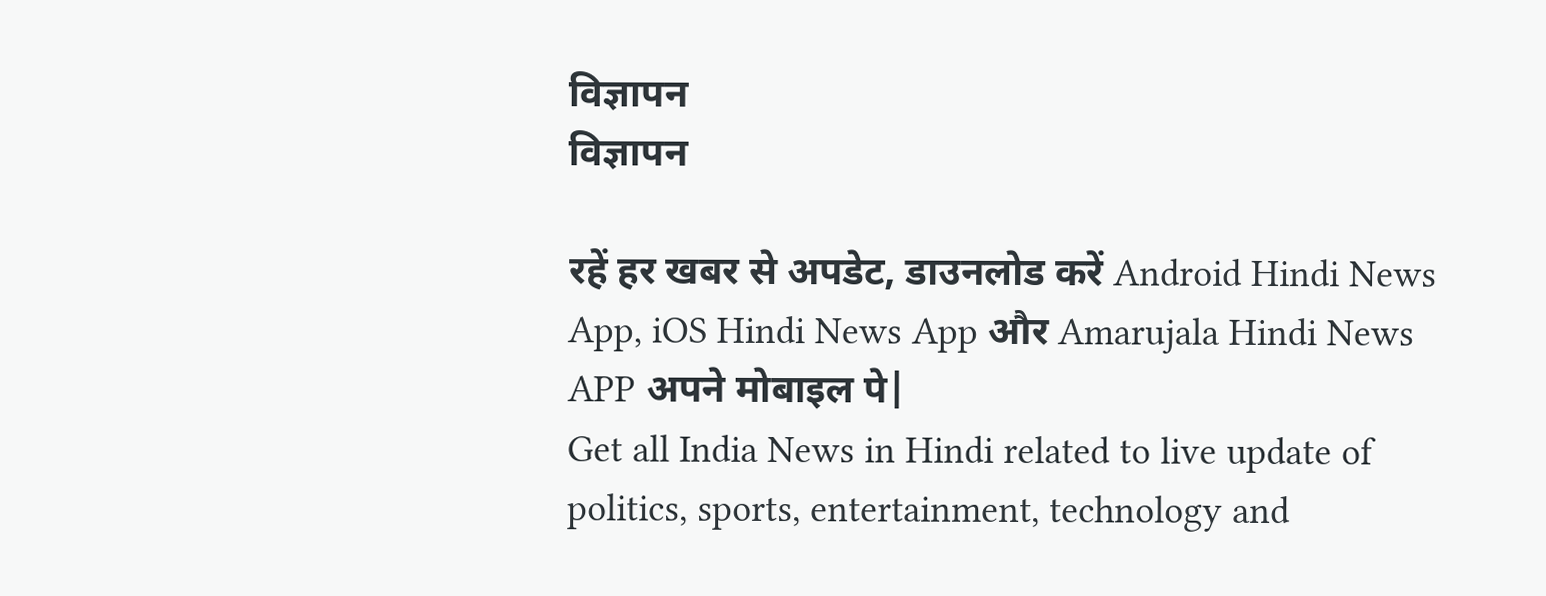विज्ञापन
विज्ञापन

रहें हर खबर से अपडेट, डाउनलोड करें Android Hindi News App, iOS Hindi News App और Amarujala Hindi News APP अपने मोबाइल पे|
Get all India News in Hindi related to live update of politics, sports, entertainment, technology and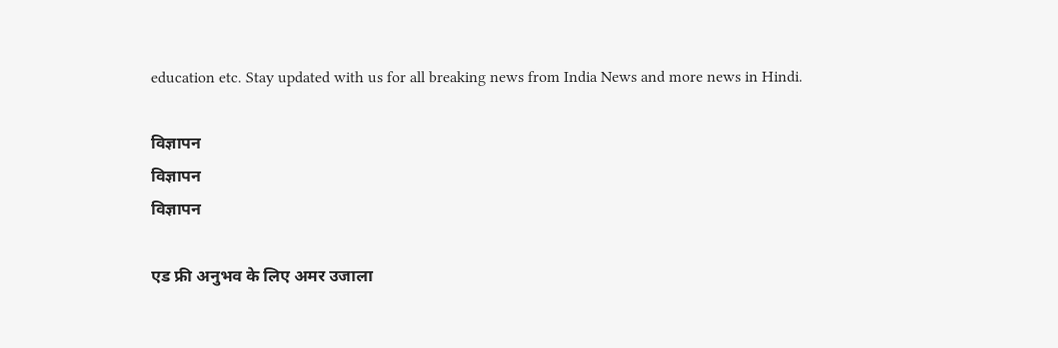education etc. Stay updated with us for all breaking news from India News and more news in Hindi.

विज्ञापन
विज्ञापन
विज्ञापन

एड फ्री अनुभव के लिए अमर उजाला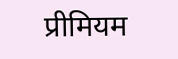प्रीमियम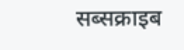सब्सक्राइब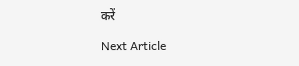करें

Next Article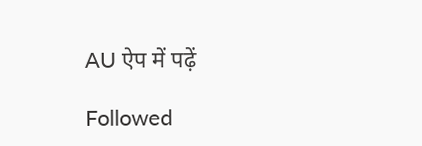AU ऐप में पढ़ें

Followed